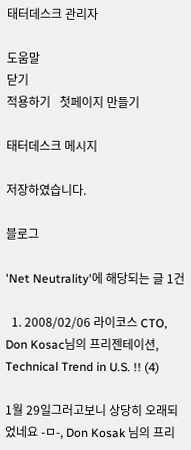태터데스크 관리자

도움말
닫기
적용하기   첫페이지 만들기

태터데스크 메시지

저장하였습니다.

블로그

'Net Neutrality'에 해당되는 글 1건

  1. 2008/02/06 라이코스 CTO, Don Kosac님의 프리젠테이션, Technical Trend in U.S. !! (4)

1월 29일그러고보니 상당히 오래되었네요 -ㅁ-, Don Kosak 님의 프리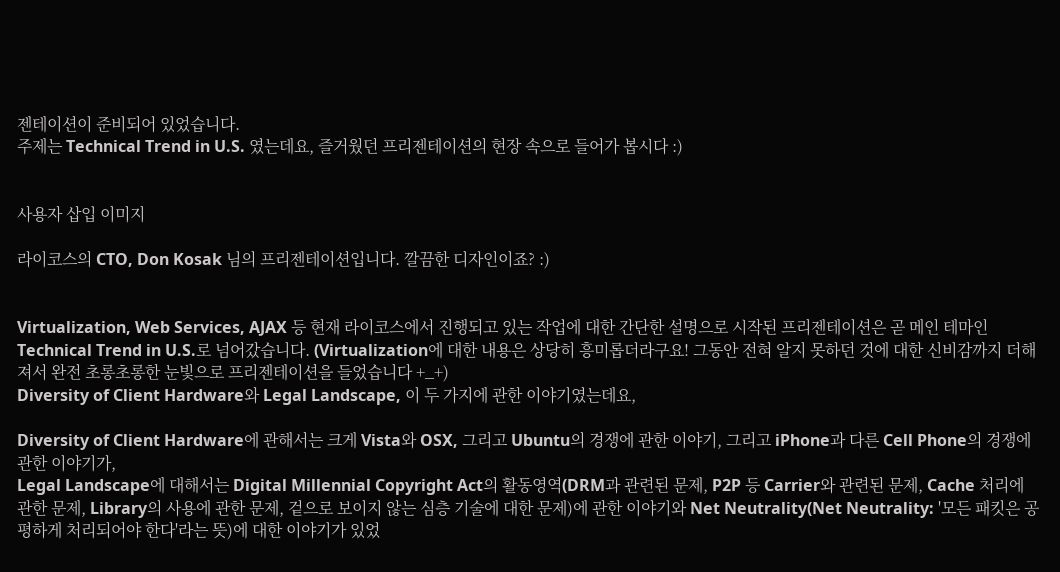젠테이션이 준비되어 있었습니다.
주제는 Technical Trend in U.S. 였는데요, 즐거웠던 프리젠테이션의 현장 속으로 들어가 봅시다 :)


사용자 삽입 이미지

라이코스의 CTO, Don Kosak 님의 프리젠테이션입니다. 깔끔한 디자인이죠? :)


Virtualization, Web Services, AJAX 등 현재 라이코스에서 진행되고 있는 작업에 대한 간단한 설명으로 시작된 프리젠테이션은 곧 메인 테마인 Technical Trend in U.S.로 넘어갔습니다. (Virtualization에 대한 내용은 상당히 흥미롭더라구요! 그동안 전혀 알지 못하던 것에 대한 신비감까지 더해져서 완전 초롱초롱한 눈빛으로 프리젠테이션을 들었습니다 +_+)
Diversity of Client Hardware와 Legal Landscape, 이 두 가지에 관한 이야기였는데요,

Diversity of Client Hardware에 관해서는 크게 Vista와 OSX, 그리고 Ubuntu의 경쟁에 관한 이야기, 그리고 iPhone과 다른 Cell Phone의 경쟁에 관한 이야기가,
Legal Landscape에 대해서는 Digital Millennial Copyright Act의 활동영역(DRM과 관련된 문제, P2P 등 Carrier와 관련된 문제, Cache 처리에 관한 문제, Library의 사용에 관한 문제, 겉으로 보이지 않는 심층 기술에 대한 문제)에 관한 이야기와 Net Neutrality(Net Neutrality: '모든 패킷은 공평하게 처리되어야 한다'라는 뜻)에 대한 이야기가 있었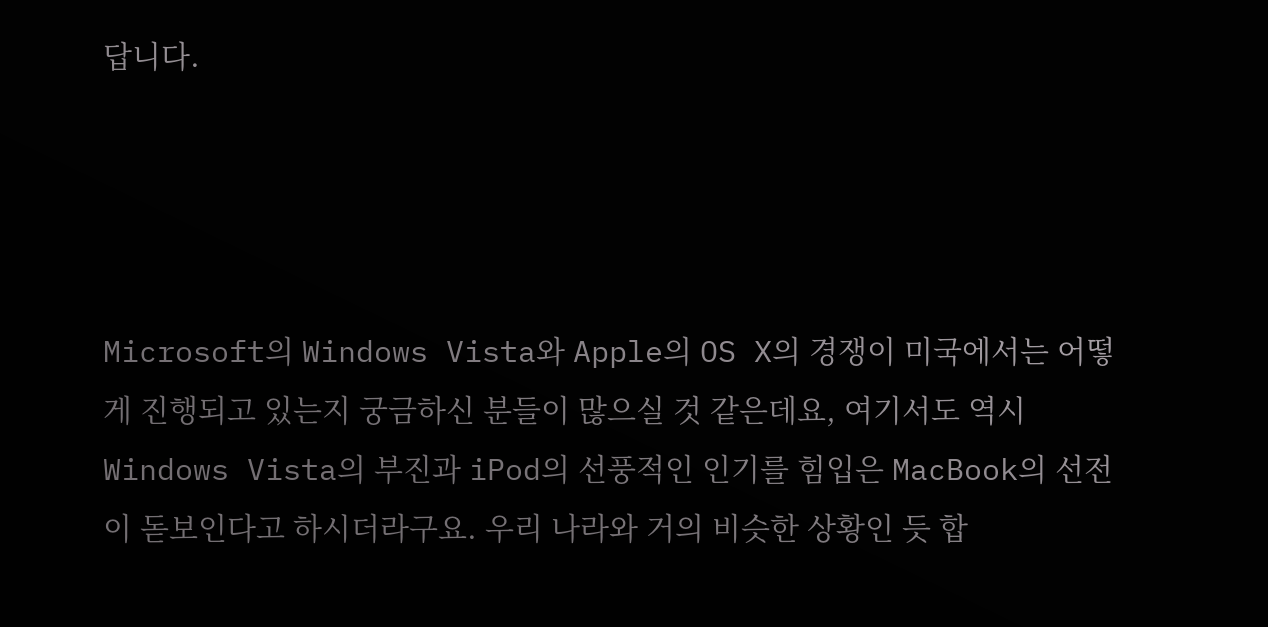답니다.




Microsoft의 Windows Vista와 Apple의 OS X의 경쟁이 미국에서는 어떻게 진행되고 있는지 궁금하신 분들이 많으실 것 같은데요, 여기서도 역시 Windows Vista의 부진과 iPod의 선풍적인 인기를 힘입은 MacBook의 선전이 돋보인다고 하시더라구요. 우리 나라와 거의 비슷한 상황인 듯 합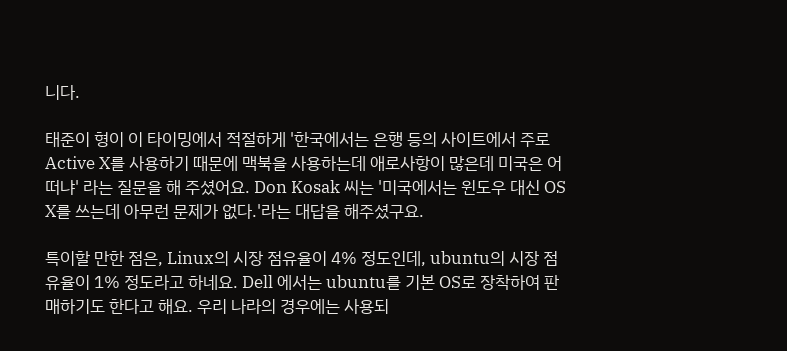니다.

태준이 형이 이 타이밍에서 적절하게 '한국에서는 은행 등의 사이트에서 주로 Active X를 사용하기 때문에 맥북을 사용하는데 애로사항이 많은데 미국은 어떠냐' 라는 질문을 해 주셨어요. Don Kosak 씨는 '미국에서는 윈도우 대신 OS X를 쓰는데 아무런 문제가 없다.'라는 대답을 해주셨구요.

특이할 만한 점은, Linux의 시장 점유율이 4% 정도인데, ubuntu의 시장 점유율이 1% 정도라고 하네요. Dell 에서는 ubuntu를 기본 OS로 장착하여 판매하기도 한다고 해요. 우리 나라의 경우에는 사용되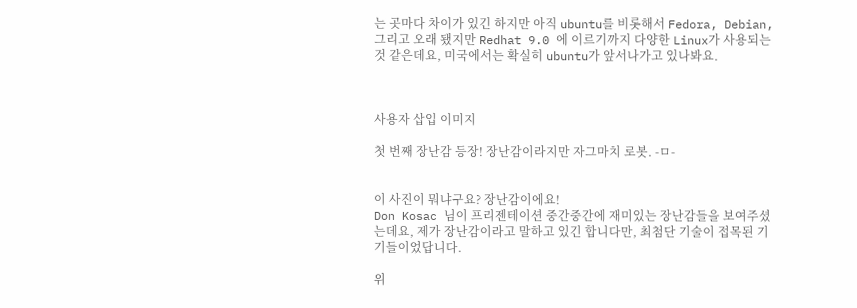는 곳마다 차이가 있긴 하지만 아직 ubuntu를 비롯해서 Fedora, Debian, 그리고 오래 됐지만 Redhat 9.0 에 이르기까지 다양한 Linux가 사용되는 것 같은데요, 미국에서는 확실히 ubuntu가 앞서나가고 있나봐요.



사용자 삽입 이미지

첫 번째 장난감 등장! 장난감이라지만 자그마치 로봇. -ㅁ-


이 사진이 뭐냐구요? 장난감이에요!
Don Kosac 님이 프리젠테이션 중간중간에 재미있는 장난감들을 보여주셨는데요, 제가 장난감이라고 말하고 있긴 합니다만, 최첨단 기술이 접목된 기기들이었답니다.

위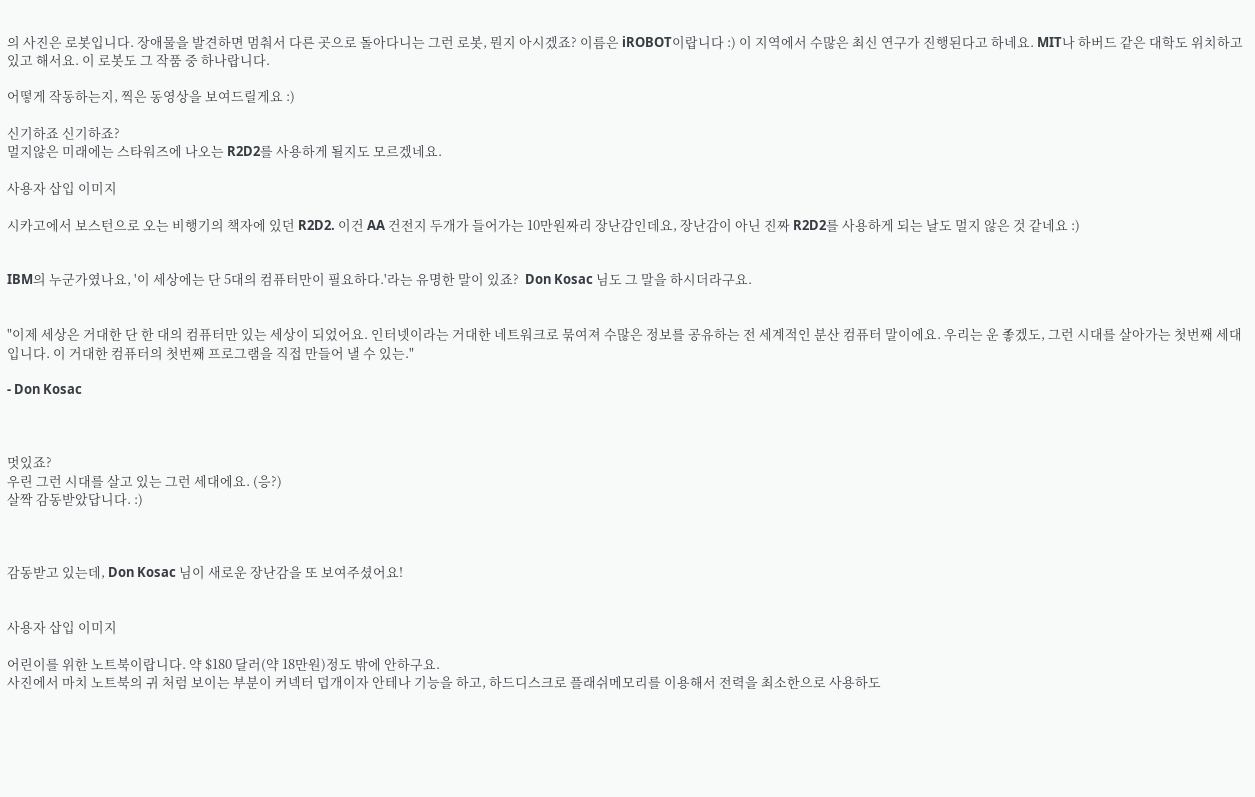의 사진은 로봇입니다. 장애물을 발견하면 멈춰서 다른 곳으로 돌아다니는 그런 로봇, 뭔지 아시겠죠? 이름은 iROBOT이랍니다 :) 이 지역에서 수많은 최신 연구가 진행된다고 하네요. MIT나 하버드 같은 대학도 위치하고 있고 해서요. 이 로봇도 그 작품 중 하나랍니다.

어떻게 작동하는지, 찍은 동영상을 보여드릴게요 :)

신기하죠 신기하죠?
멀지않은 미래에는 스타워즈에 나오는 R2D2를 사용하게 될지도 모르겠네요.

사용자 삽입 이미지

시카고에서 보스턴으로 오는 비행기의 책자에 있던 R2D2. 이건 AA 건전지 두개가 들어가는 10만원짜리 장난감인데요, 장난감이 아닌 진짜 R2D2를 사용하게 되는 날도 멀지 않은 것 같네요 :)


IBM의 누군가였나요, '이 세상에는 단 5대의 컴퓨터만이 필요하다.'라는 유명한 말이 있죠?  Don Kosac 님도 그 말을 하시더라구요.


"이제 세상은 거대한 단 한 대의 컴퓨터만 있는 세상이 되었어요. 인터넷이라는 거대한 네트워크로 묶여져 수많은 정보를 공유하는 전 세계적인 분산 컴퓨터 말이에요. 우리는 운 좋겠도, 그런 시대를 살아가는 첫번째 세대입니다. 이 거대한 컴퓨터의 첫번째 프로그램을 직접 만들어 낼 수 있는."

- Don Kosac



멋있죠?
우린 그런 시대를 살고 있는 그런 세대에요. (응?)
살짝 감동받았답니다. :)



감동받고 있는데, Don Kosac 님이 새로운 장난감을 또 보여주셨어요!


사용자 삽입 이미지

어린이를 위한 노트북이랍니다. 약 $180 달러(약 18만원)정도 밖에 안하구요.
사진에서 마치 노트북의 귀 처럼 보이는 부분이 커넥터 덥개이자 안테나 기능을 하고, 하드디스크로 플래쉬메모리를 이용해서 전력을 최소한으로 사용하도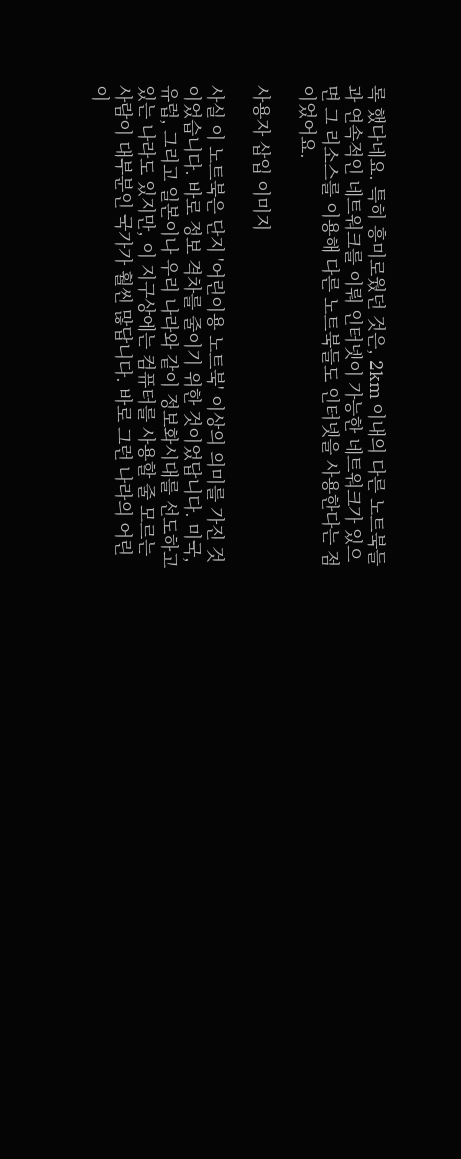록 했다네요. 특히 흥미로웠던 것은, 2km 이내의 다른 노트북들과 연속적인 네트워크를 이뤄 인터넷이 가능한 네트워크가 있으면 그 리소스를 이용해 다른 노트북들도 인터넷을 사용한다는 점이었어요.

사용자 삽입 이미지

사실 이 노트북은 단지 '어린이용 노트북' 이상의 의미를 가진 것이었습니다. 바로 정보 격차를 줄이기 위한 것이었답니다. 미국, 유럽, 그리고 일본이나 우리 나라와 같이 정보화시대를 선도하고 있는 나라도 있지만, 이 지구상에는 컴퓨터를 사용할 줄 모르는 사람이 대부분인 국가가 훨씬 많답니다. 바로 그런 나라의 어린이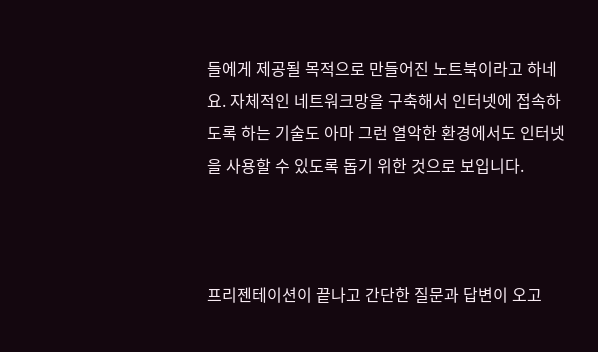들에게 제공될 목적으로 만들어진 노트북이라고 하네요. 자체적인 네트워크망을 구축해서 인터넷에 접속하도록 하는 기술도 아마 그런 열악한 환경에서도 인터넷을 사용할 수 있도록 돕기 위한 것으로 보입니다.



프리젠테이션이 끝나고 간단한 질문과 답변이 오고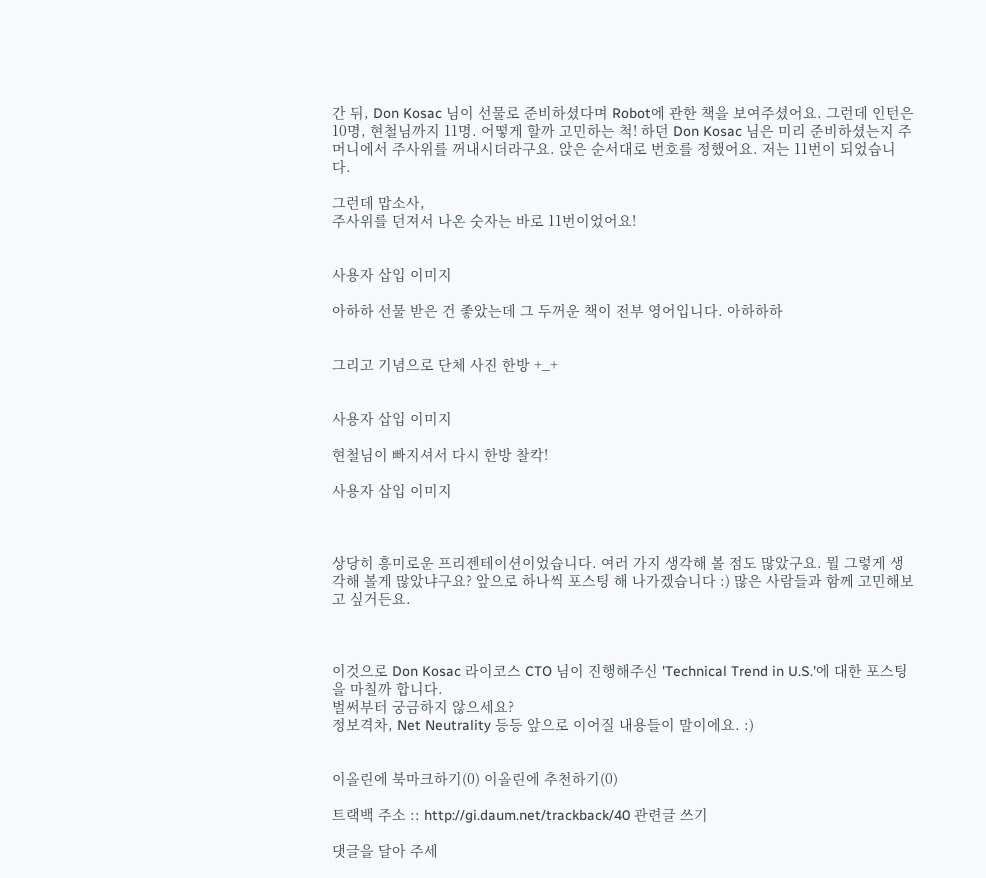간 뒤, Don Kosac 님이 선물로 준비하셨다며 Robot에 관한 책을 보여주셨어요. 그런데 인턴은 10명, 현철님까지 11명. 어떻게 할까 고민하는 척! 하던 Don Kosac 님은 미리 준비하셨는지 주머니에서 주사위를 꺼내시더라구요. 앉은 순서대로 번호를 정했어요. 저는 11번이 되었습니다.

그런데 맙소사,
주사위를 던져서 나온 숫자는 바로 11번이었어요!


사용자 삽입 이미지

아하하 선물 받은 건 좋았는데 그 두꺼운 책이 전부 영어입니다. 아하하하


그리고 기념으로 단체 사진 한방 +_+


사용자 삽입 이미지

현철님이 빠지셔서 다시 한방 찰칵!

사용자 삽입 이미지



상당히 흥미로운 프리젠테이션이었습니다. 여러 가지 생각해 볼 점도 많았구요. 뭘 그렇게 생각해 볼게 많았냐구요? 앞으로 하나씩 포스팅 해 나가겠습니다 :) 많은 사람들과 함께 고민해보고 싶거든요.



이것으로 Don Kosac 라이코스 CTO 님이 진행해주신 'Technical Trend in U.S.'에 대한 포스팅을 마칠까 합니다.
벌써부터 궁금하지 않으세요?
정보격차, Net Neutrality 등등 앞으로 이어질 내용들이 말이에요. :)


이올린에 북마크하기(0) 이올린에 추천하기(0)

트랙백 주소 :: http://gi.daum.net/trackback/40 관련글 쓰기

댓글을 달아 주세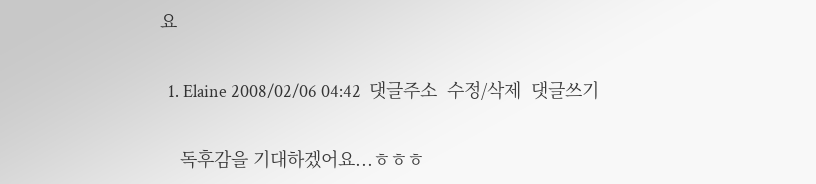요

  1. Elaine 2008/02/06 04:42  댓글주소  수정/삭제  댓글쓰기

    독후감을 기대하겠어요...ㅎㅎㅎ